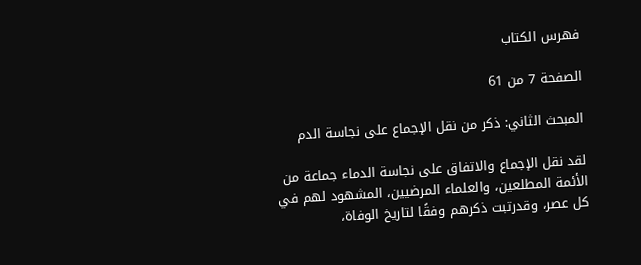فهرس الكتاب

الصفحة 7 من 61

المبحث الثاني: ذكر من نقل الإجماع على نجاسة الدم

لقد نقل الإجماع والاتفاق على نجاسة الدماء جماعة من الأئمة المطلعين، والعلماء المرضيين، المشهود لهم في كل عصر، وقدرتبت ذكرهم وفقًا لتاريخ الوفاة،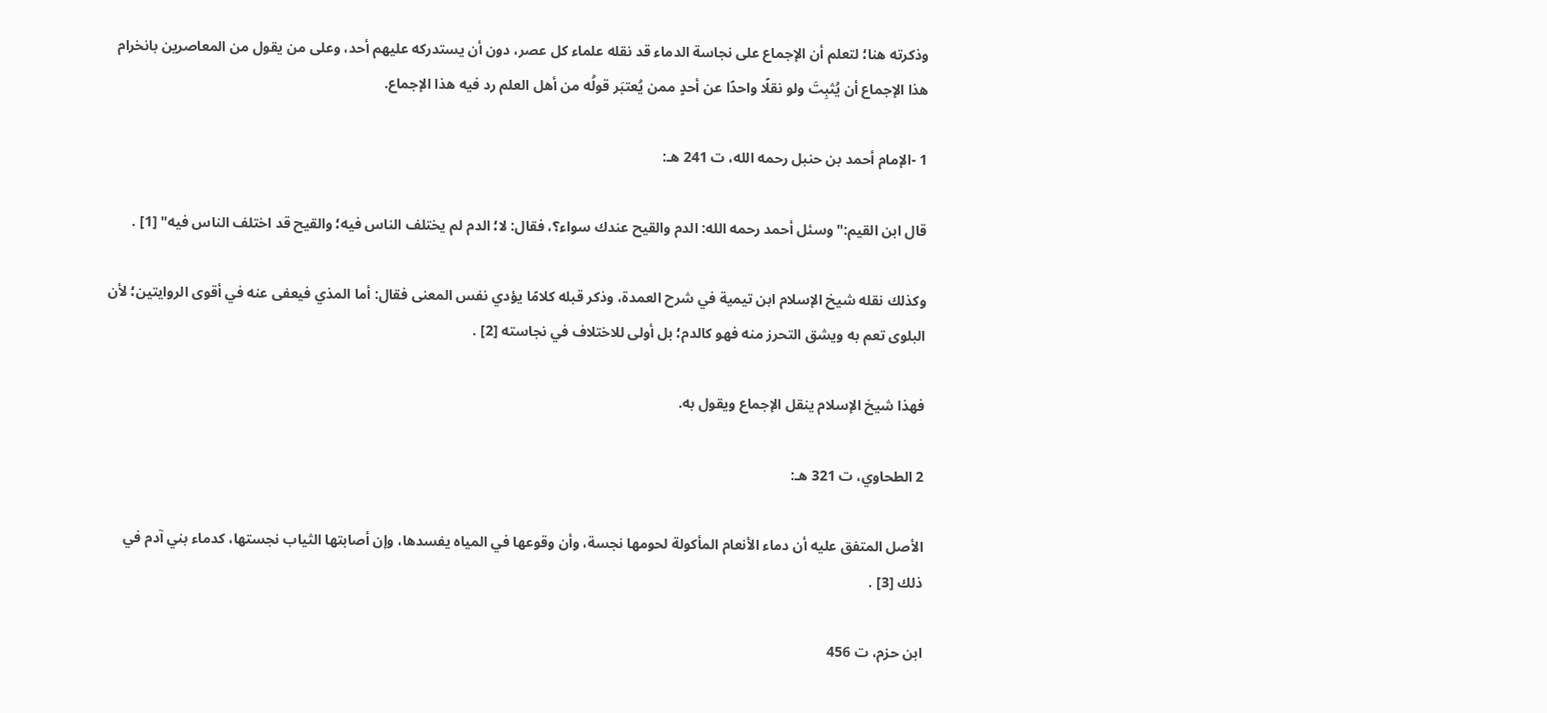وذكرته هنا؛ لتعلم أن الإجماع على نجاسة الدماء قد نقله علماء كل عصر، دون أن يستدركه عليهم أحد، وعلى من يقول من المعاصرين بانخرام هذا الإجماع أن يُثبِتَ ولو نقلًا واحدًا عن أحدٍ ممن يُعتبَر قولُه من أهل العلم رد فيه هذا الإجماع.

1 -الإمام أحمد بن حنبل رحمه الله، ت 241 هـ:

قال ابن القيم:"وسئل أحمد رحمه الله: الدم والقيح عندك سواء؟، فقال: لا؛ الدم لم يختلف الناس فيه؛ والقيح قد اختلف الناس فيه" [1] .

وكذلك نقله شيخ الإسلام ابن تيمية في شرح العمدة، وذكر قبله كلامًا يؤدي نفس المعنى فقال: أما المذي فيعفى عنه في أقوى الروايتين؛ لأن البلوى تعم به ويشق التحرز منه فهو كالدم؛ بل أولى للاختلاف في نجاسته [2] .

فهذا شيخ الإسلام ينقل الإجماع ويقول به.

2 الطحاوي، ت 321 هـ:

الأصل المتفق عليه أن دماء الأنعام المأكولة لحومها نجسة، وأن وقوعها في المياه يفسدها، وإن أصابتها الثياب نجستها، كدماء بني آدم في ذلك [3] .

ابن حزم، ت 456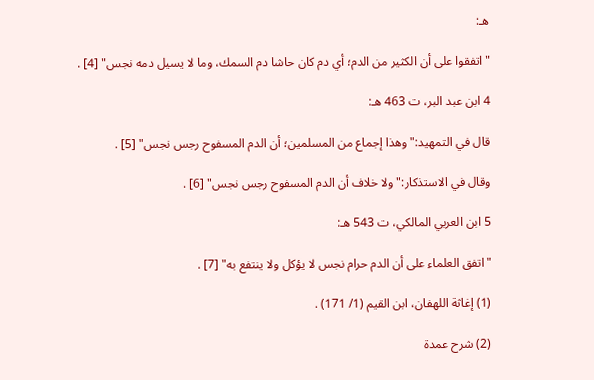هـ:

"اتفقوا على أن الكثير من الدم؛ أي دم كان حاشا دم السمك، وما لا يسيل دمه نجس" [4] .

4 ابن عبد البر، ت 463 هـ:

قال في التمهيد:"وهذا إجماع من المسلمين؛ أن الدم المسفوح رجس نجس" [5] .

وقال في الاستذكار:"ولا خلاف أن الدم المسفوح رجس نجس" [6] .

5 ابن العربي المالكي، ت 543 هـ:

"اتفق العلماء على أن الدم حرام نجس لا يؤكل ولا ينتفع به" [7] .

(1) إغاثة اللهفان، ابن القيم (1/ 171) .

(2) شرح عمدة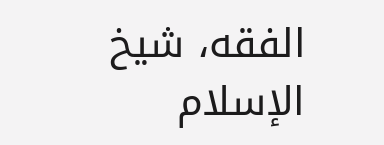الفقه، شيخ الإسلام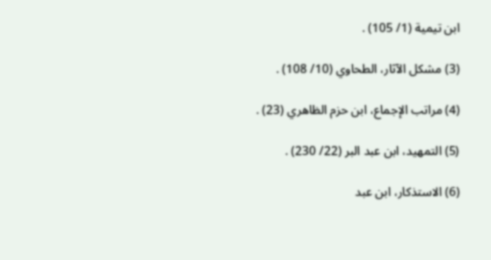ابن تيمية (1/ 105) .

(3) مشكل الآثار، الطحاوي (10/ 108) .

(4) مراتب الإجماع، ابن حزم الظاهري (23) .

(5) التمهيد، ابن عبد البر (22/ 230) .

(6) الاستذكار، ابن عبد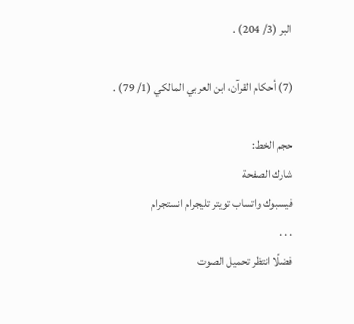البر (3/ 204) .

(7) أحكام القرآن، ابن العربي المالكي (1/ 79) .

حجم الخط:
شارك الصفحة
فيسبوك واتساب تويتر تليجرام انستجرام
. . .
فضلًا انتظر تحميل الصوت